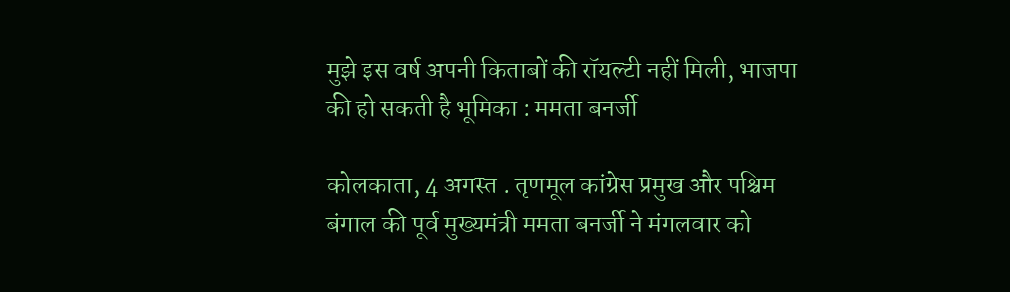मुझे इस वर्ष अपनी किताबों की रॉयल्टी नहीं मिली, भाजपा की हो सकती है भूमिका : ममता बनर्जी

कोलकाता, 4 अगस्त . तृणमूल कांग्रेस प्रमुख और पश्चिम बंगाल की पूर्व मुख्यमंत्री ममता बनर्जी ने मंगलवार को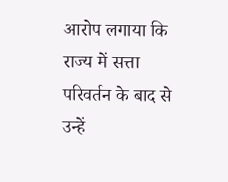आरोप लगाया कि राज्य में सत्ता परिवर्तन के बाद से उन्हें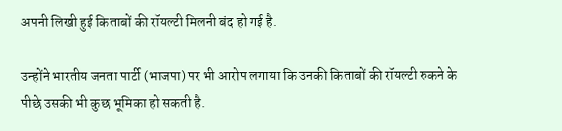अपनी लिखी हुई किताबों की रॉयल्टी मिलनी बंद हो गई है.

उन्होंने भारतीय जनता पार्टी (भाजपा) पर भी आरोप लगाया कि उनकी किताबों की रॉयल्टी रुकने के पीछे उसकी भी कुछ भूमिका हो सकती है.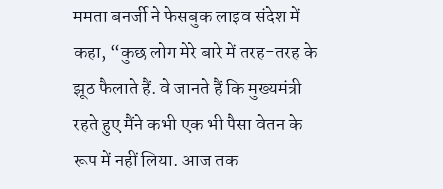ममता बनर्जी ने फेसबुक लाइव संदेश में कहा, “कुछ लोग मेरे बारे में तरह-तरह के झूठ फैलाते हैं. वे जानते हैं कि मुख्यमंत्री रहते हुए मैंने कभी एक भी पैसा वेतन के रूप में नहीं लिया. आज तक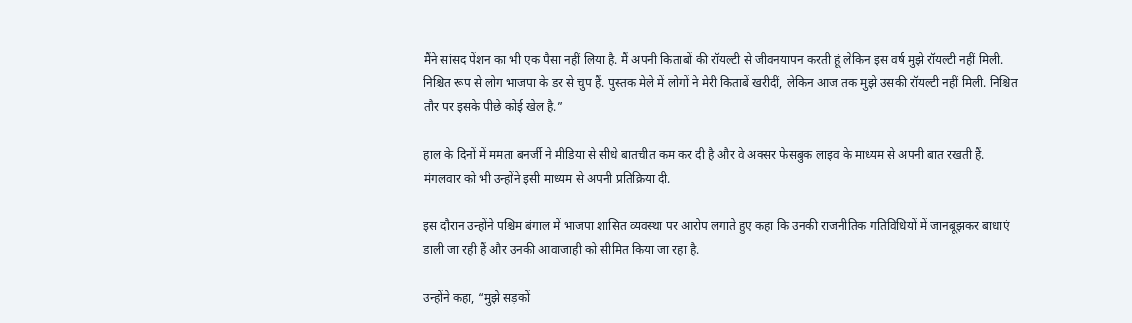मैंने सांसद पेंशन का भी एक पैसा नहीं लिया है. मैं अपनी किताबों की रॉयल्टी से जीवनयापन करती हूं लेकिन इस वर्ष मुझे रॉयल्टी नहीं मिली. निश्चित रूप से लोग भाजपा के डर से चुप हैं. पुस्तक मेले में लोगों ने मेरी किताबें खरीदीं, लेकिन आज तक मुझे उसकी रॉयल्टी नहीं मिली. निश्चित तौर पर इसके पीछे कोई खेल है.”

हाल के दिनों में ममता बनर्जी ने मीडिया से सीधे बातचीत कम कर दी है और वे अक्सर फेसबुक लाइव के माध्यम से अपनी बात रखती हैं. मंगलवार को भी उन्होंने इसी माध्यम से अपनी प्रतिक्रिया दी.

इस दौरान उन्होंने पश्चिम बंगाल में भाजपा शासित व्यवस्था पर आरोप लगाते हुए कहा कि उनकी राजनीतिक गतिविधियों में जानबूझकर बाधाएं डाली जा रही हैं और उनकी आवाजाही को सीमित किया जा रहा है.

उन्होंने कहा, “मुझे सड़कों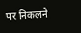पर निकलने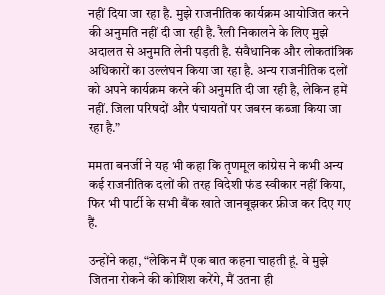नहीं दिया जा रहा है. मुझे राजनीतिक कार्यक्रम आयोजित करने की अनुमति नहीं दी जा रही है. रैली निकालने के लिए मुझे अदालत से अनुमति लेनी पड़ती है. संवैधानिक और लोकतांत्रिक अधिकारों का उल्लंघन किया जा रहा है. अन्य राजनीतिक दलों को अपने कार्यक्रम करने की अनुमति दी जा रही है, लेकिन हमें नहीं. जिला परिषदों और पंचायतों पर जबरन कब्जा किया जा रहा है.”

ममता बनर्जी ने यह भी कहा कि तृणमूल कांग्रेस ने कभी अन्य कई राजनीतिक दलों की तरह विदेशी फंड स्वीकार नहीं किया, फिर भी पार्टी के सभी बैंक खाते जानबूझकर फ्रीज कर दिए गए हैं.

उन्होंने कहा, “लेकिन मैं एक बात कहना चाहती हूं. वे मुझे जितना रोकने की कोशिश करेंगे, मैं उतना ही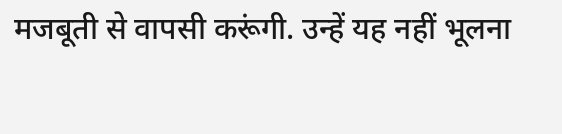मजबूती से वापसी करूंगी. उन्हें यह नहीं भूलना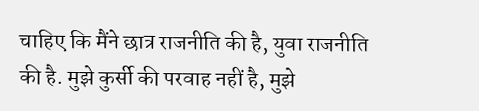चाहिए कि मैंने छात्र राजनीति की है, युवा राजनीति की है. मुझे कुर्सी की परवाह नहीं है, मुझे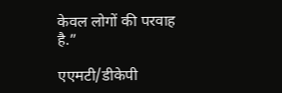केवल लोगों की परवाह है.”

एएमटी/डीकेपी